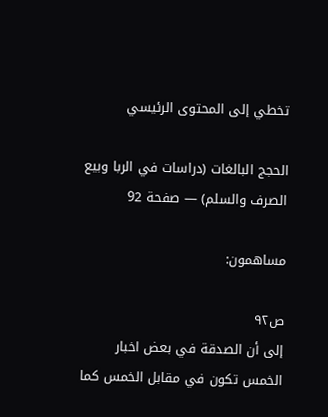تخطي إلى المحتوى الرئيسي

الحجج البالغات (دراسات في الربا وبيع الصرف والسلم) — صفحة 92

مساهمون:

ص٩٢
إلى أن الصدقة في بعض اخبار الخمس تكون في مقابل الخمس كما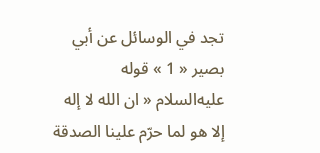تجد في الوسائل عن أبي بصير « 1 » قوله عليه‌السلام « ان الله لا إله إلا هو لما حرّم علينا الصدقة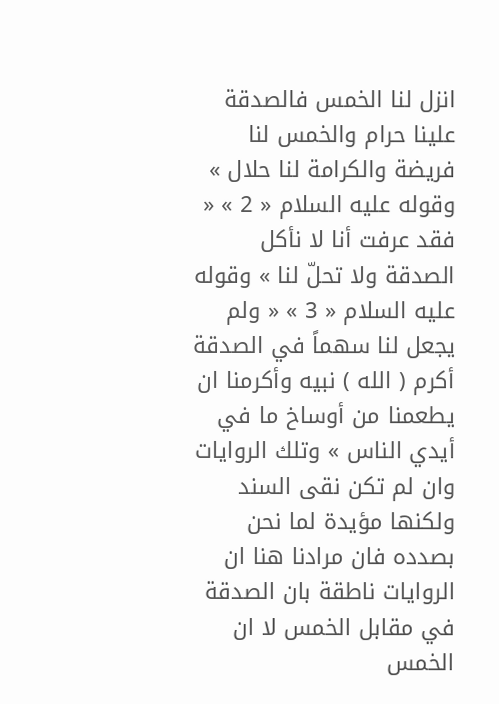انزل لنا الخمس فالصدقة علينا حرام والخمس لنا فريضة والكرامة لنا حلال » وقوله عليه السلام « 2 » « فقد عرفت أنا لا نأكل الصدقة ولا تحلّ لنا » وقوله عليه السلام « 3 » « ولم يجعل لنا سهماً في الصدقة أكرم ( الله ) نبيه وأكرمنا ان يطعمنا من أوساخ ما في أيدي الناس » وتلك الروايات وان لم تكن نقى السند ولكنها مؤيدة لما نحن بصدده فان مرادنا هنا ان الروايات ناطقة بان الصدقة في مقابل الخمس لا ان الخمس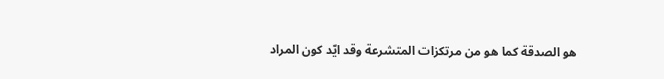هو الصدقة كما هو من مرتكزات المتشرعة وقد ايّد كون المراد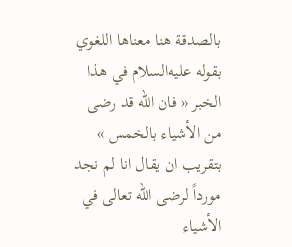بالصدقة هنا معناها اللغوي بقوله عليه‌السلام في هذا الخبر « فان الله قد رضى من الأشياء بالخمس » بتقريب ان يقال انا لم نجد مورداً لرضى الله تعالى في الأشياء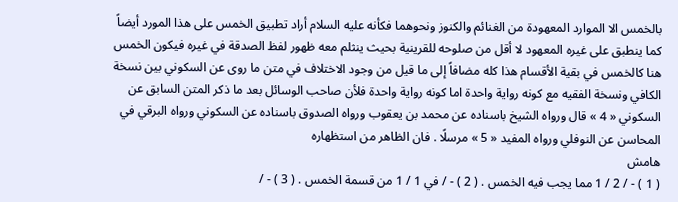بالخمس الا الموارد المعهودة من الغنائم والكنوز ونحوهما فكأنه عليه السلام أراد تطبيق الخمس على هذا المورد أيضاً كما ينطبق على غيره المعهود لا أقل من صلوحه للقرينية بحيث ينثلم معه ظهور لفظ الصدقة في غيره فيكون الخمس هنا كالخمس في بقية الأقسام هذا كله مضافاً إلى ما قيل من وجود الاختلاف في متن ما روى عن السكوني بين نسخة الكافي ونسخة الفقيه مع كونه رواية واحدة اما كونه رواية واحدة فلأن صاحب الوسائل بعد ما ذكر المتن السابق عن السكوني « 4 » قال ورواه الشيخ باسناده عن محمد بن يعقوب ورواه الصدوق باسناده عن السكوني ورواه البرقي في المحاسن عن النوفلي ورواه المفيد « 5 » مرسلًا . فان الظاهر من استظهاره
هامش
( 1 ) - / 2 / 1 مما يجب فيه الخمس . ( 2 ) - / في 1 / 1 من قسمة الخمس . ( 3 ) - /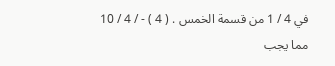في 4 / 1 من قسمة الخمس . ( 4 ) - / 4 / 10 مما يجب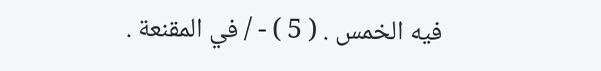فيه الخمس . ( 5 ) - / في المقنعة .